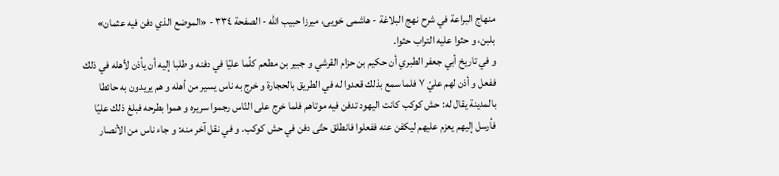منهاج البراعة في شرح نهج البلاغة - هاشمى خويى، ميرزا حبيب الله - الصفحة ٣٣٤ - «الموضع الذي دفن فيه عثمان»
بلبن، و حثوا عليه التراب حثوا.
و في تاريخ أبي جعفر الطبري أن حكيم بن حزام القرشي و جبير بن مطعم كلّما عليّا في دفنه و طلبا إليه أن يأذن لأهله في ذلك ففعل و أذن لهم عليّ ٧ فلما سمع بذلك قعدوا له في الطريق بالحجارة و خرج به ناس يسير من أهله و هم يريدون به حائطا بالمدينة يقال له: حش كوكب كانت اليهود تدفن فيه موتاهم فلما خرج على النّاس رجموا سريره و هموا بطرحه فبلغ ذلك عليّا فأرسل إليهم يعزم عليهم ليكفن عنه ففعلوا فانطلق حتّى دفن في حش كوكب. و في نقل آخر منه: و جاء ناس من الأنصار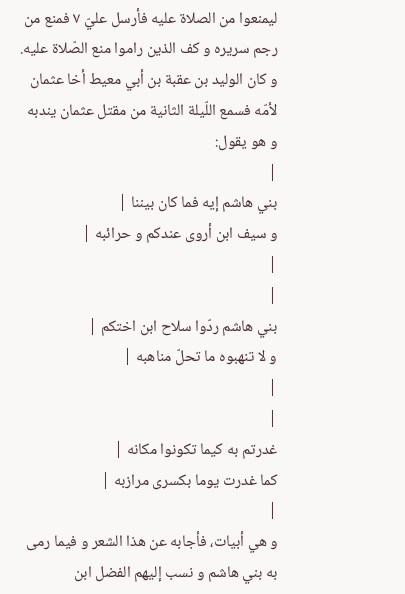ليمنعوا من الصلاة عليه فأرسل عليّ ٧ فمنع من رجم سريره و كف الذين راموا منع الصّلاة عليه.
و كان الوليد بن عقبة بن أبي معيط أخا عثمان لأمّه فسمع اللّيلة الثانية من مقتل عثمان يندبه و هو يقول:
|
بني هاشم إيه فما كان بيننا |
و سيف ابن أروى عندكم و حرائبه |
|
|
بني هاشم ردّوا سلاح ابن اختكم |
و لا تنهبوه ما تحلّ مناهبه |
|
|
غدرتم به كيما تكونوا مكانه |
كما غدرت يوما بكسرى مرازبه |
|
و هي أبيات، فأجابه عن هذا الشعر و فيما رمى به بني هاشم و نسب إليهم الفضل ابن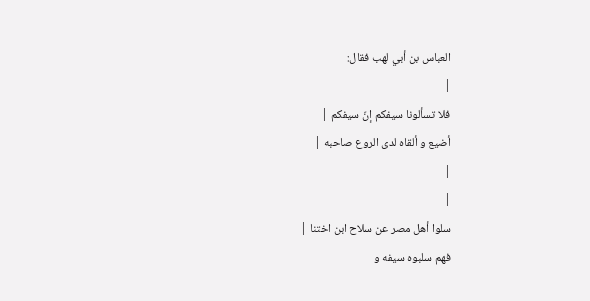العباس بن أبي لهب فقال:
|
فلا تسألونا سيفكم إنّ سيفكم |
أضيع و ألقاه لدى الروع صاحبه |
|
|
سلوا أهل مصر عن سلاح ابن اختنا |
فهم سلبوه سيفه و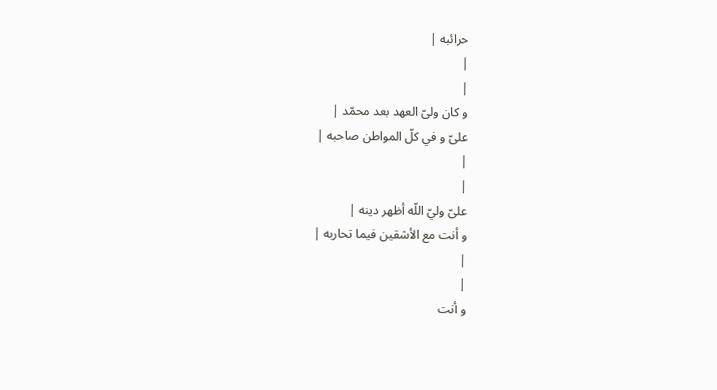حرائبه |
|
|
و كان ولىّ العهد بعد محمّد |
علىّ و في كلّ المواطن صاحبه |
|
|
علىّ وليّ اللّه أظهر دينه |
و أنت مع الأشقين فيما تحاربه |
|
|
و أنت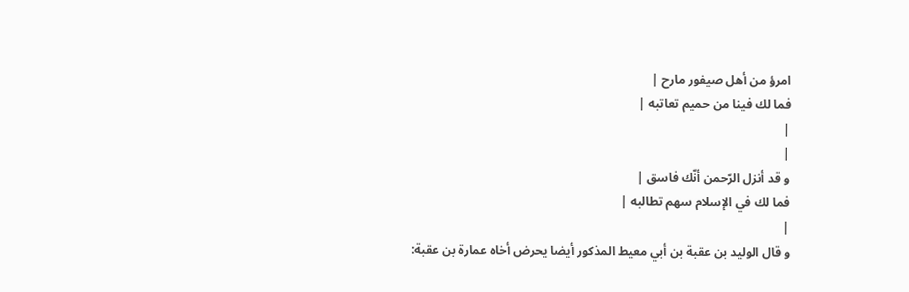امرؤ من أهل صيفور مارح |
فما لك فينا من حميم تعاتبه |
|
|
و قد أنزل الرّحمن أنّك فاسق |
فما لك في الإسلام سهم تطالبه |
|
و قال الوليد بن عقبة بن أبي معيط المذكور أيضا يحرض أخاه عمارة بن عقبة: